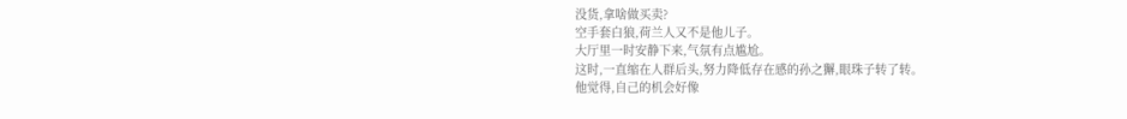没货,拿啥做买卖?
空手套白狼,荷兰人又不是他儿子。
大厅里一时安静下来,气氛有点尴尬。
这时,一直缩在人群后头,努力降低存在感的孙之獬,眼珠子转了转。
他觉得,自己的机会好像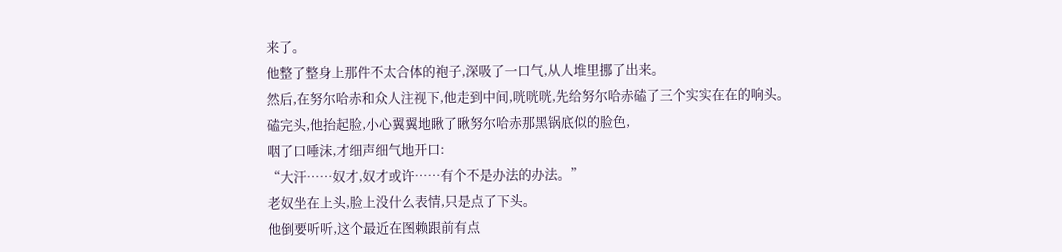来了。
他整了整身上那件不太合体的袍子,深吸了一口气,从人堆里挪了出来。
然后,在努尔哈赤和众人注视下,他走到中间,咣咣咣,先给努尔哈赤磕了三个实实在在的响头。
磕完头,他抬起脸,小心翼翼地瞅了瞅努尔哈赤那黑锅底似的脸色,
咽了口唾沫,才细声细气地开口:
“大汗……奴才,奴才或许……有个不是办法的办法。”
老奴坐在上头,脸上没什么表情,只是点了下头。
他倒要听听,这个最近在图赖跟前有点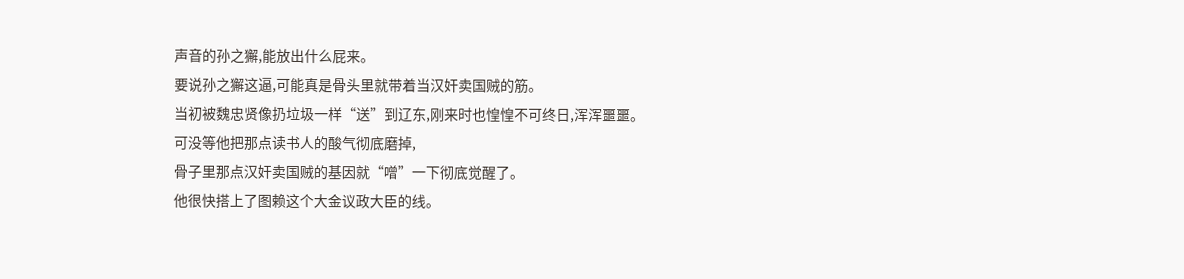声音的孙之獬,能放出什么屁来。
要说孙之獬这逼,可能真是骨头里就带着当汉奸卖国贼的筋。
当初被魏忠贤像扔垃圾一样“送”到辽东,刚来时也惶惶不可终日,浑浑噩噩。
可没等他把那点读书人的酸气彻底磨掉,
骨子里那点汉奸卖国贼的基因就“噌”一下彻底觉醒了。
他很快搭上了图赖这个大金议政大臣的线。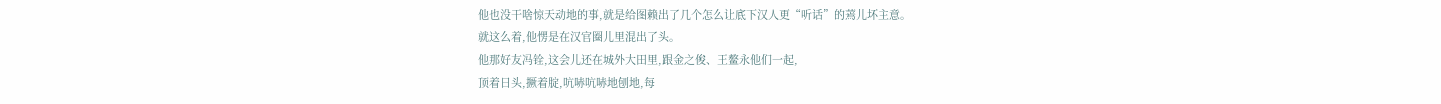他也没干啥惊天动地的事,就是给图赖出了几个怎么让底下汉人更“听话”的蔫儿坏主意。
就这么着,他愣是在汉官圈儿里混出了头。
他那好友冯铨,这会儿还在城外大田里,跟金之俊、王鳌永他们一起,
顶着日头,撅着腚,吭哧吭哧地刨地,每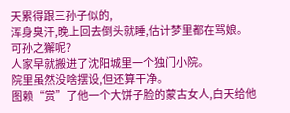天累得跟三孙子似的,
浑身臭汗,晚上回去倒头就睡,估计梦里都在骂娘。
可孙之獬呢?
人家早就搬进了沈阳城里一个独门小院。
院里虽然没啥摆设,但还算干净。
图赖“赏”了他一个大饼子脸的蒙古女人,白天给他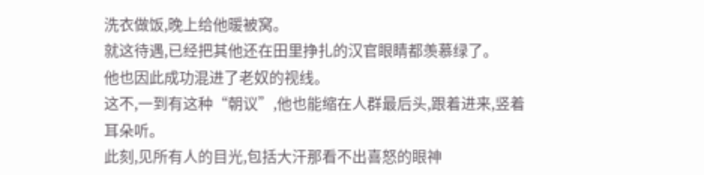洗衣做饭,晚上给他暖被窝。
就这待遇,已经把其他还在田里挣扎的汉官眼睛都羡慕绿了。
他也因此成功混进了老奴的视线。
这不,一到有这种“朝议”,他也能缩在人群最后头,跟着进来,竖着耳朵听。
此刻,见所有人的目光,包括大汗那看不出喜怒的眼神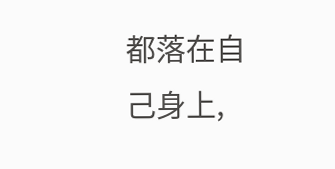都落在自己身上,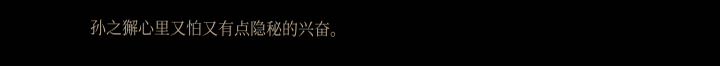孙之獬心里又怕又有点隐秘的兴奋。